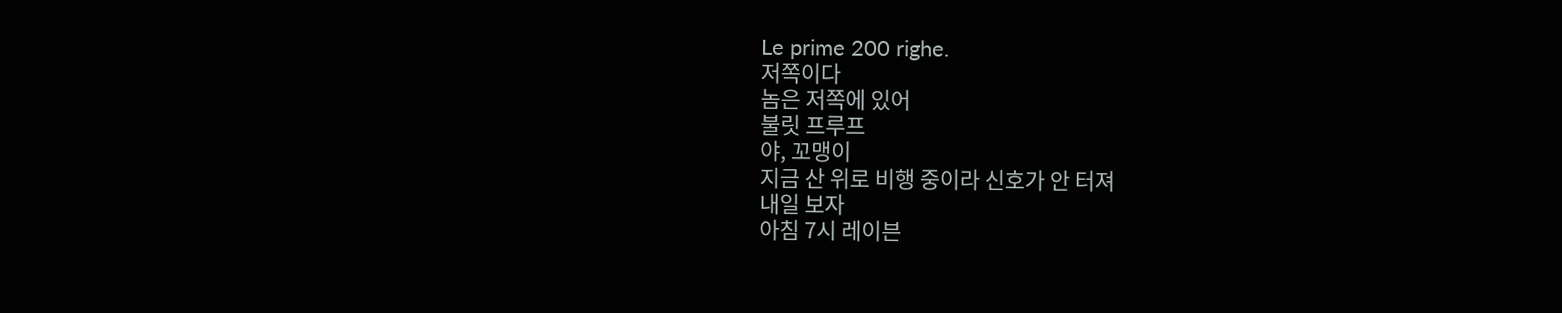Le prime 200 righe.
저쪽이다
놈은 저쪽에 있어
불릿 프루프
야, 꼬맹이
지금 산 위로 비행 중이라 신호가 안 터져
내일 보자
아침 7시 레이븐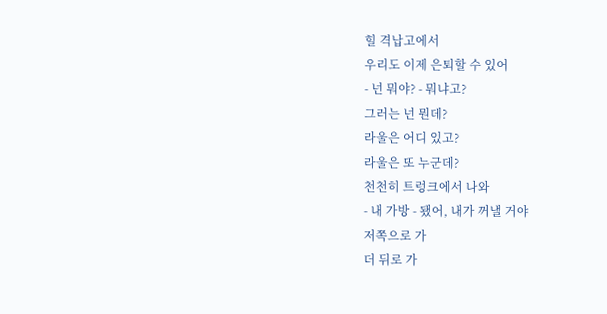힐 격납고에서
우리도 이제 은퇴할 수 있어
- 넌 뭐야? - 뭐냐고?
그러는 넌 뭔데?
라울은 어디 있고?
라울은 또 누군데?
천천히 트렁크에서 나와
- 내 가방 - 됐어, 내가 꺼낼 거야
저쪽으로 가
더 뒤로 가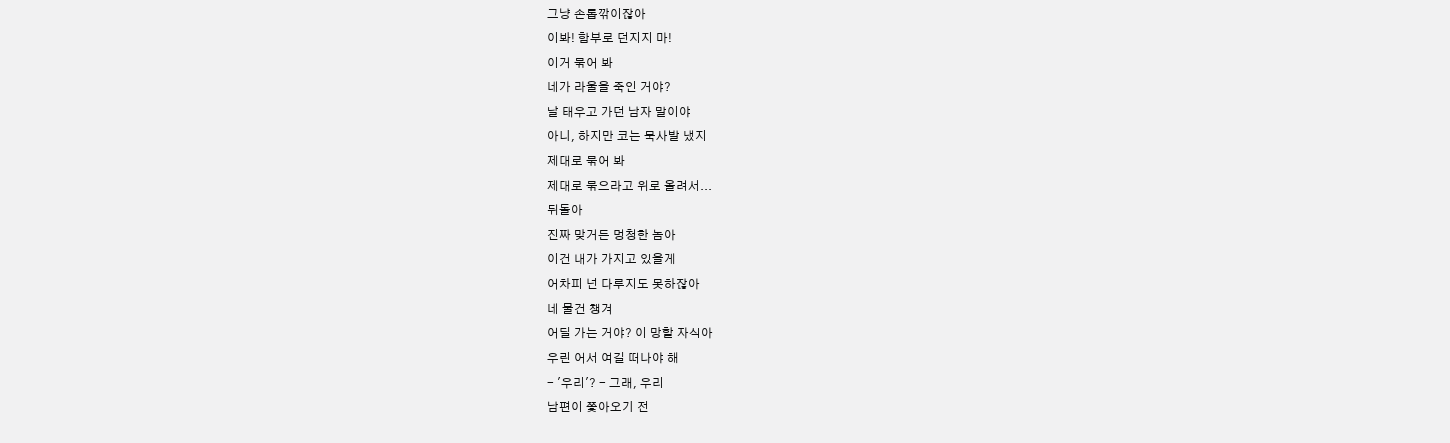그냥 손톱깎이잖아
이봐! 함부로 던지지 마!
이거 묶어 봐
네가 라울을 죽인 거야?
날 태우고 가던 남자 말이야
아니, 하지만 코는 묵사발 냈지
제대로 묶어 봐
제대로 묶으라고 위로 올려서...
뒤돌아
진짜 맞거든 멍청한 놈아
이건 내가 가지고 있을게
어차피 넌 다루지도 못하잖아
네 물건 챙겨
어딜 가는 거야? 이 망할 자식아
우린 어서 여길 떠나야 해
- '우리'? - 그래, 우리
남편이 쫓아오기 전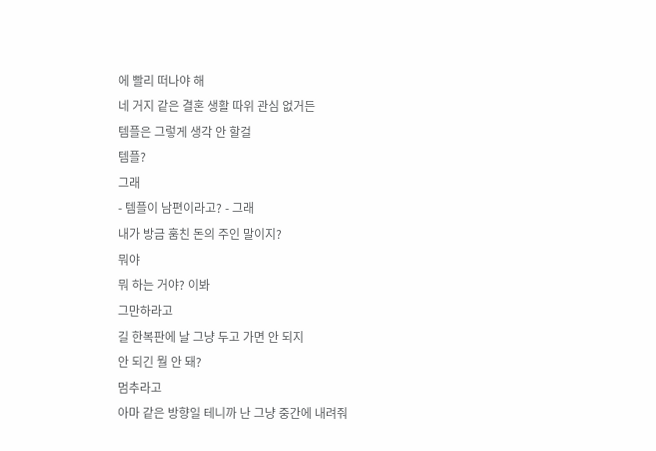에 빨리 떠나야 해
네 거지 같은 결혼 생활 따위 관심 없거든
템플은 그렇게 생각 안 할걸
템플?
그래
- 템플이 남편이라고? - 그래
내가 방금 훔친 돈의 주인 말이지?
뭐야
뭐 하는 거야? 이봐
그만하라고
길 한복판에 날 그냥 두고 가면 안 되지
안 되긴 뭘 안 돼?
멈추라고
아마 같은 방향일 테니까 난 그냥 중간에 내려줘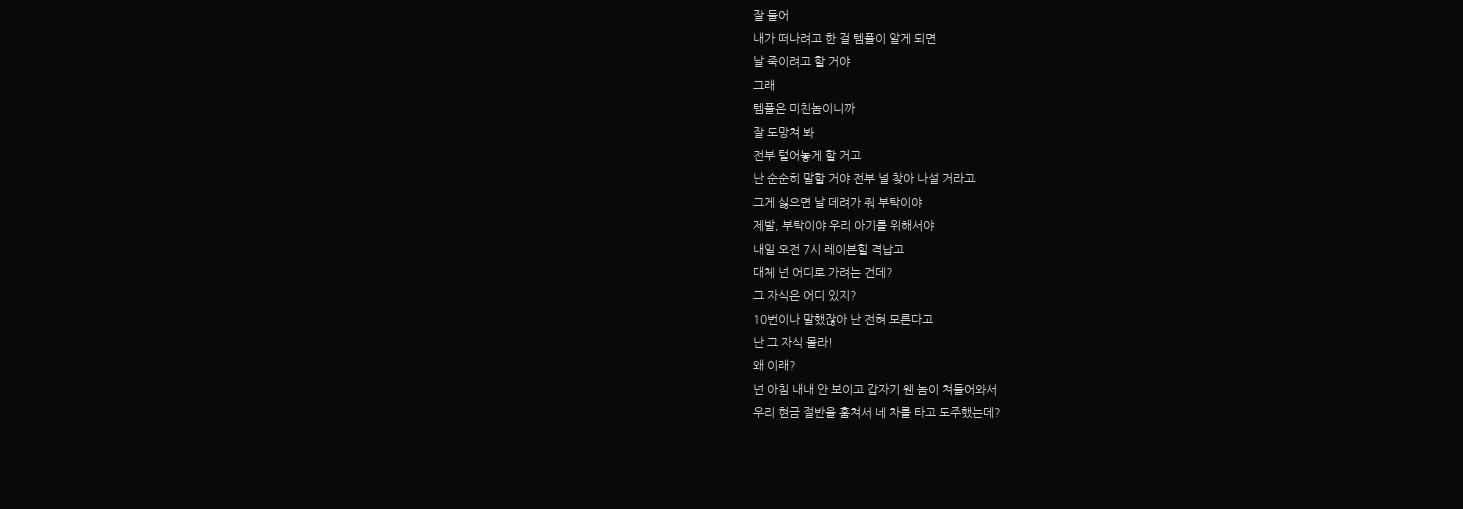잘 들어
내가 떠나려고 한 걸 템플이 알게 되면
날 죽이려고 할 거야
그래
템플은 미친놈이니까
잘 도망쳐 봐
전부 털어놓게 할 거고
난 순순히 말할 거야 전부 널 찾아 나설 거라고
그게 싫으면 날 데려가 줘 부탁이야
제발, 부탁이야 우리 아기를 위해서야
내일 오전 7시 레이븐힐 격납고
대체 넌 어디로 가려는 건데?
그 자식은 어디 있지?
10번이나 말했잖아 난 전혀 모른다고
난 그 자식 몰라!
왜 이래?
넌 아침 내내 안 보이고 갑자기 웬 놈이 쳐들어와서
우리 현금 절반을 훔쳐서 네 차를 타고 도주했는데?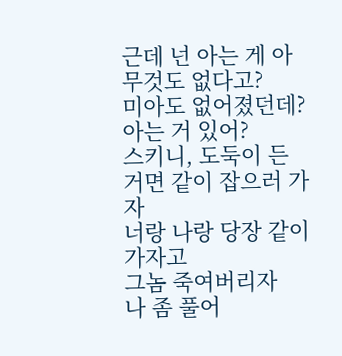근데 넌 아는 게 아무것도 없다고?
미아도 없어졌던데?
아는 거 있어?
스키니, 도둑이 든 거면 같이 잡으러 가자
너랑 나랑 당장 같이 가자고
그놈 죽여버리자
나 좀 풀어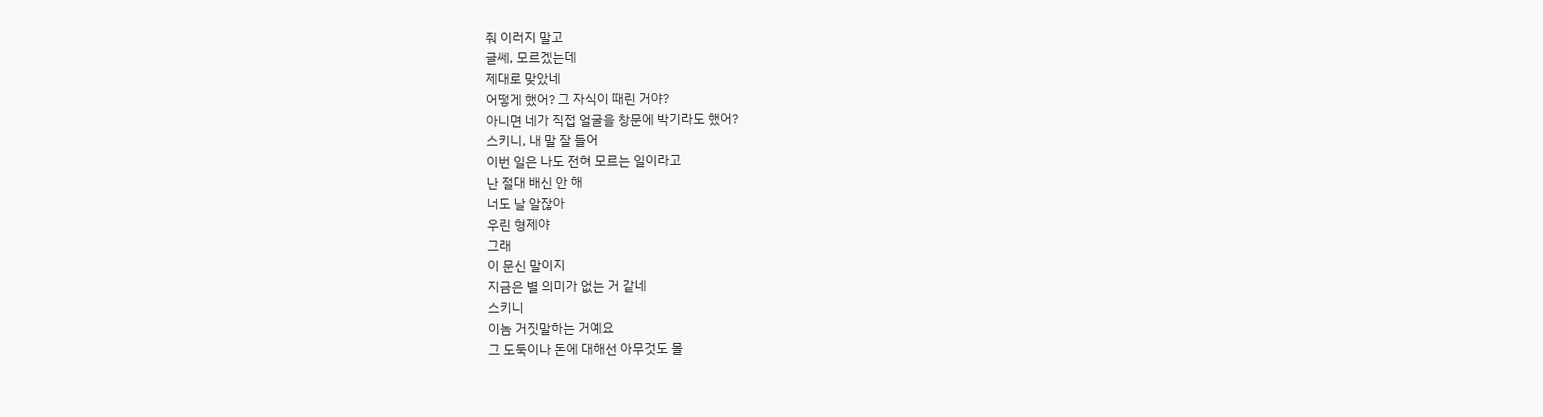줘 이러지 말고
글쎄, 모르겠는데
제대로 맞았네
어떻게 했어? 그 자식이 때린 거야?
아니면 네가 직접 얼굴을 창문에 박기라도 했어?
스키니, 내 말 잘 들어
이번 일은 나도 전혀 모르는 일이라고
난 절대 배신 안 해
너도 날 알잖아
우린 형제야
그래
이 문신 말이지
지금은 별 의미가 없는 거 같네
스키니
이놈 거짓말하는 거예요
그 도둑이나 돈에 대해선 아무것도 몰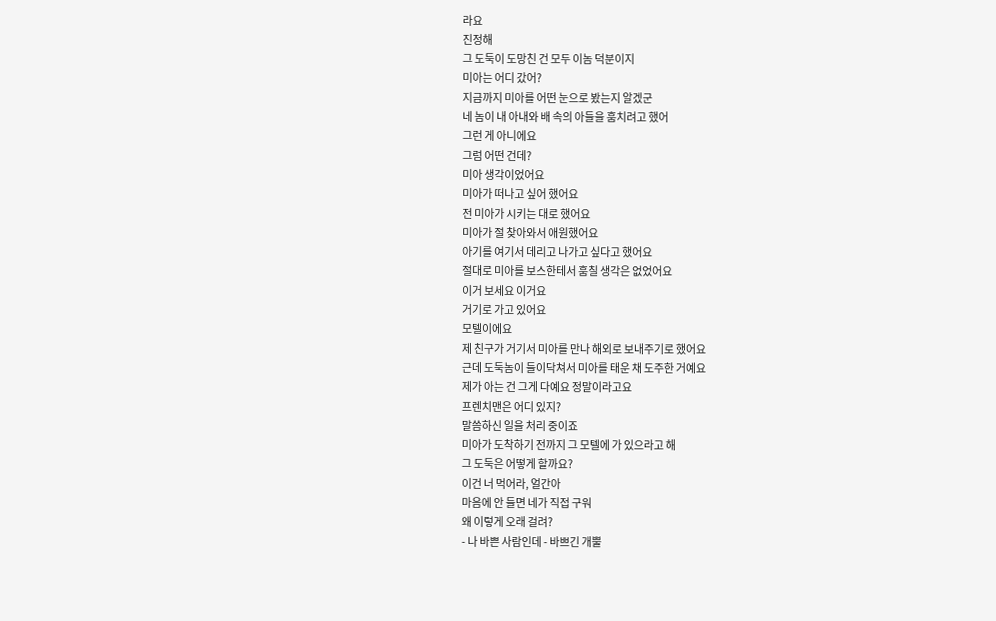라요
진정해
그 도둑이 도망친 건 모두 이놈 덕분이지
미아는 어디 갔어?
지금까지 미아를 어떤 눈으로 봤는지 알겠군
네 놈이 내 아내와 배 속의 아들을 훔치려고 했어
그런 게 아니에요
그럼 어떤 건데?
미아 생각이었어요
미아가 떠나고 싶어 했어요
전 미아가 시키는 대로 했어요
미아가 절 찾아와서 애원했어요
아기를 여기서 데리고 나가고 싶다고 했어요
절대로 미아를 보스한테서 훔칠 생각은 없었어요
이거 보세요 이거요
거기로 가고 있어요
모텔이에요
제 친구가 거기서 미아를 만나 해외로 보내주기로 했어요
근데 도둑놈이 들이닥쳐서 미아를 태운 채 도주한 거예요
제가 아는 건 그게 다예요 정말이라고요
프렌치맨은 어디 있지?
말씀하신 일을 처리 중이죠
미아가 도착하기 전까지 그 모텔에 가 있으라고 해
그 도둑은 어떻게 할까요?
이건 너 먹어라, 얼간아
마음에 안 들면 네가 직접 구워
왜 이렇게 오래 걸려?
- 나 바쁜 사람인데 - 바쁘긴 개뿔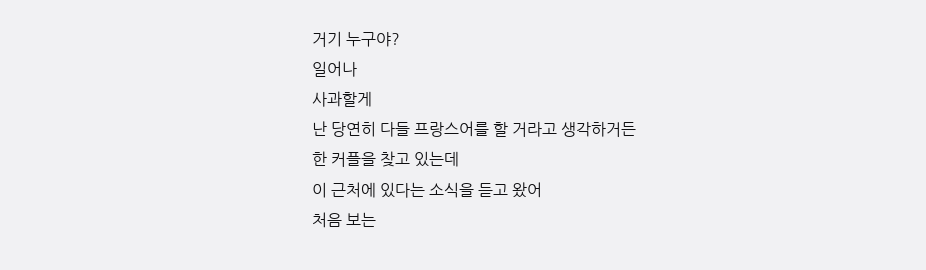거기 누구야?
일어나
사과할게
난 당연히 다들 프랑스어를 할 거라고 생각하거든
한 커플을 찾고 있는데
이 근처에 있다는 소식을 듣고 왔어
처음 보는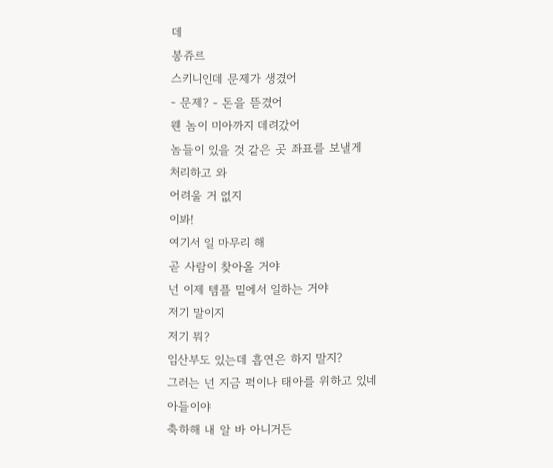데
봉쥬르
스키니인데 문제가 생겼어
- 문제? - 돈을 뜯겼어
웬 놈이 미아까지 데려갔어
놈들이 있을 것 같은 곳 좌표를 보낼게
처리하고 와
어려울 거 없지
이봐!
여기서 일 마무리 해
곧 사람이 찾아올 거야
넌 이제 템플 밑에서 일하는 거야
저기 말이지
저기 뭐?
임산부도 있는데 흡연은 하지 말지?
그러는 넌 지금 퍽이나 태아를 위하고 있네
아들이야
축하해 내 알 바 아니거든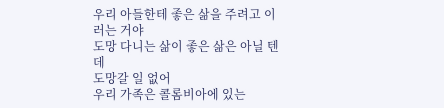우리 아들한테 좋은 삶을 주려고 이러는 거야
도망 다니는 삶이 좋은 삶은 아닐 텐데
도망갈 일 없어
우리 가족은 콜롬비아에 있는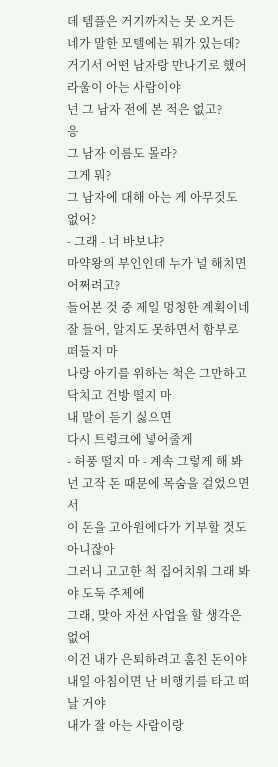데 템플은 거기까지는 못 오거든
네가 말한 모텔에는 뭐가 있는데?
거기서 어떤 남자랑 만나기로 했어
라울이 아는 사람이야
넌 그 남자 전에 본 적은 없고?
응
그 남자 이름도 몰라?
그게 뭐?
그 남자에 대해 아는 게 아무것도 없어?
- 그래 - 너 바보냐?
마약왕의 부인인데 누가 널 해치면 어쩌려고?
들어본 것 중 제일 멍청한 계획이네
잘 들어, 알지도 못하면서 함부로 떠들지 마
나랑 아기를 위하는 척은 그만하고
닥치고 건방 떨지 마
내 말이 듣기 싫으면
다시 트렁크에 넣어줄게
- 허풍 떨지 마 - 계속 그렇게 해 봐
넌 고작 돈 때문에 목숨을 걸었으면서
이 돈을 고아원에다가 기부할 것도 아니잖아
그러니 고고한 척 집어치워 그래 봐야 도둑 주제에
그래, 맞아 자선 사업을 할 생각은 없어
이건 내가 은퇴하려고 훔친 돈이야
내일 아침이면 난 비행기를 타고 떠날 거야
내가 잘 아는 사람이랑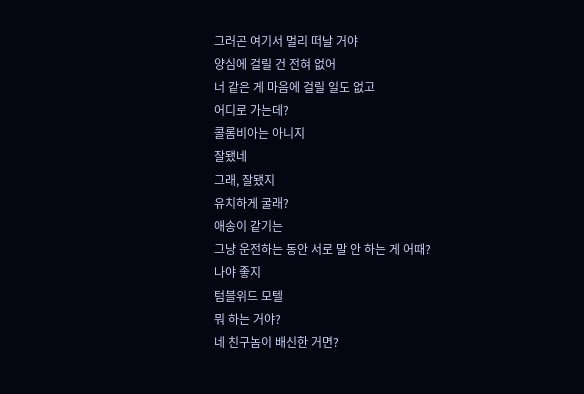그러곤 여기서 멀리 떠날 거야
양심에 걸릴 건 전혀 없어
너 같은 게 마음에 걸릴 일도 없고
어디로 가는데?
콜롬비아는 아니지
잘됐네
그래, 잘됐지
유치하게 굴래?
애송이 같기는
그냥 운전하는 동안 서로 말 안 하는 게 어때?
나야 좋지
텀블위드 모텔
뭐 하는 거야?
네 친구놈이 배신한 거면?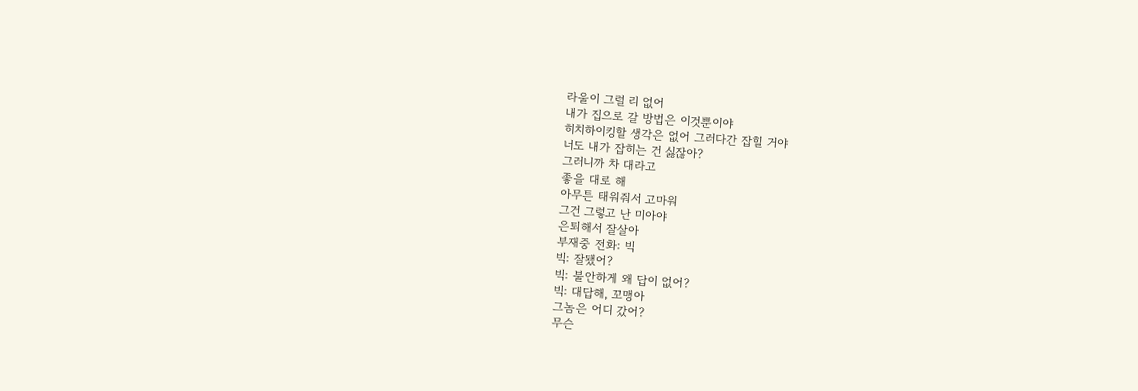라울이 그럴 리 없어
내가 집으로 갈 방법은 이것뿐이야
히치하이킹할 생각은 없어 그러다간 잡힐 거야
너도 내가 잡히는 건 싫잖아?
그러니까 차 대라고
좋을 대로 해
아무튼 태워줘서 고마워
그건 그렇고 난 미아야
은퇴해서 잘살아
부재중 전화: 빅
빅: 잘됐어?
빅: 불안하게 왜 답이 없어?
빅: 대답해, 꼬맹아
그놈은 어디 갔어?
무슨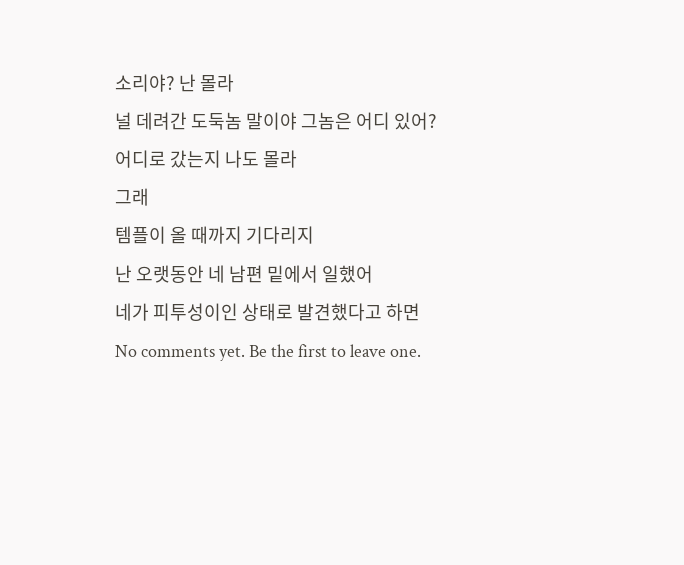소리야? 난 몰라
널 데려간 도둑놈 말이야 그놈은 어디 있어?
어디로 갔는지 나도 몰라
그래
템플이 올 때까지 기다리지
난 오랫동안 네 남편 밑에서 일했어
네가 피투성이인 상태로 발견했다고 하면
No comments yet. Be the first to leave one.